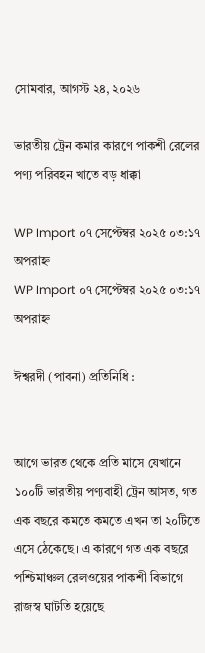সোমবার, আগস্ট ২৪, ২০২৬

ভারতীয় ট্রেন কমার কারণে পাকশী রেলের পণ্য পরিবহন খাতে বড় ধাক্কা

WP Import ০৭ সেপ্টেম্বর ২০২৫ ০৩:১৭ অপরাহ্ন
WP Import ০৭ সেপ্টেম্বর ২০২৫ ০৩:১৭ অপরাহ্ন

ঈশ্বরদী (পাবনা) প্রতিনিধি :


আগে ভারত থেকে প্রতি মাসে যেখানে ১০০টি ভারতীয় পণ্যবাহী ট্রেন আসত, গত এক বছরে কমতে কমতে এখন তা ২০টিতে এসে ঠেকেছে। এ কারণে গত এক বছরে পশ্চিমাঞ্চল রেলওয়ের পাকশী বিভাগে রাজস্ব ঘাটতি হয়েছে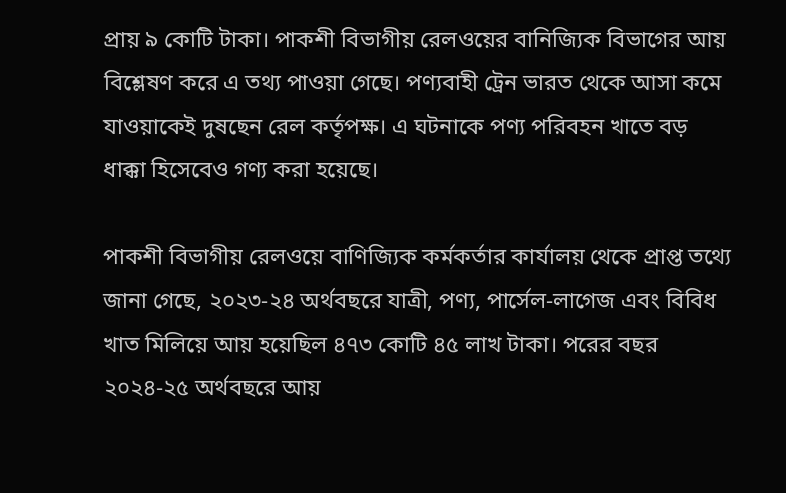প্রায় ৯ কোটি টাকা। পাকশী বিভাগীয় রেলওয়ের বানিজ্যিক বিভাগের আয় বিশ্লেষণ করে এ তথ্য পাওয়া গেছে। পণ্যবাহী ট্রেন ভারত থেকে আসা কমে যাওয়াকেই দুষছেন রেল কর্তৃপক্ষ। এ ঘটনাকে পণ্য পরিবহন খাতে বড় ধাক্কা হিসেবেও গণ্য করা হয়েছে।

পাকশী বিভাগীয় রেলওয়ে বাণিজ্যিক কর্মকর্তার কার্যালয় থেকে প্রাপ্ত তথ্যে জানা গেছে, ২০২৩-২৪ অর্থবছরে যাত্রী, পণ্য, পার্সেল-লাগেজ এবং বিবিধ খাত মিলিয়ে আয় হয়েছিল ৪৭৩ কোটি ৪৫ লাখ টাকা। পরের বছর ২০২৪-২৫ অর্থবছরে আয়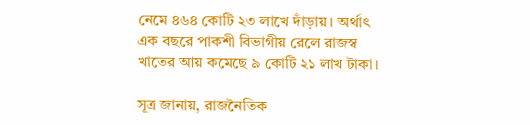নেমে ৪৬৪ কোটি ২৩ লাখে দাঁড়ায়। অর্থাৎ এক বছরে পাকশী বিভাগীয় রেলে রাজস্ব খাতের আয় কমেছে ৯ কোটি ২১ লাখ টাকা।

সূত্র জানায়, রাজনৈতিক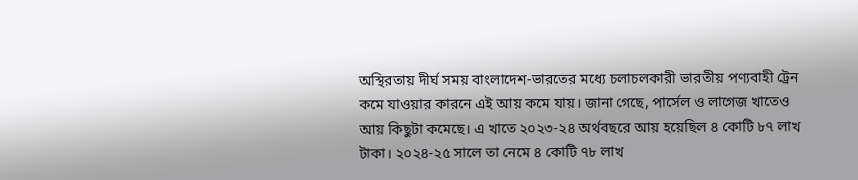অস্থিরতায় দীর্ঘ সময় বাংলাদেশ-ভারতের মধ্যে চলাচলকারী ভারতীয় পণ্যবাহী ট্রেন কমে যাওয়ার কারনে এই আয় কমে যায়। জানা গেছে, পার্সেল ও লাগেজ খাতেও আয় কিছুটা কমেছে। এ খাতে ২০২৩-২৪ অর্থবছরে আয় হয়েছিল ৪ কোটি ৮৭ লাখ টাকা। ২০২৪-২৫ সালে তা নেমে ৪ কোটি ৭৮ লাখ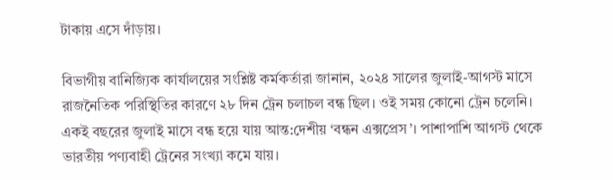টাকায় এসে দাঁড়ায়।

বিভাগীয় বানিজ্যিক কার্যালয়ের সংশ্লিষ্ট কর্মকর্তারা জানান, ২০২৪ সালের জুলাই-আগস্ট মাসে রাজনৈতিক পরিস্থিতির কারণে ২৮ দিন ট্রেন চলাচল বন্ধ ছিল। ওই সময় কোনো ট্রেন চলেনি। একই বছরের জুলাই মাসে বন্ধ হয়ে যায় আন্ত:দেশীয় ‘বন্ধন এক্সপ্রেস’। পাশাপাশি আগস্ট থেকে ভারতীয় পণ্যবাহী ট্রেনের সংখ্যা কমে যায়।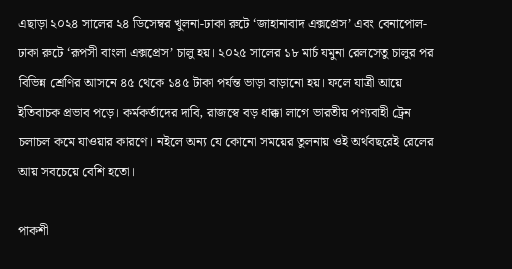এছাড়া ২০২৪ সালের ২৪ ডিসেম্বর খুলনা-ঢাকা রুটে ‘জাহানাবাদ এক্সপ্রেস’ এবং বেনাপোল-ঢাকা রুটে ‘রূপসী বাংলা এক্সপ্রেস’ চালু হয়। ২০২৫ সালের ১৮ মার্চ যমুনা রেলসেতু চালুর পর বিভিন্ন শ্রেণির আসনে ৪৫ থেকে ১৪৫ টাকা পর্যন্ত ভাড়া বাড়ানো হয়। ফলে যাত্রী আয়ে ইতিবাচক প্রভাব পড়ে। কর্মকর্তাদের দাবি, রাজস্বে বড় ধাক্কা লাগে ভারতীয় পণ্যবাহী ট্রেন চলাচল কমে যাওয়ার কারণে। নইলে অন্য যে কোনো সময়ের তুলনায় ওই অর্থবছরেই রেলের আয় সবচেয়ে বেশি হতো।

পাকশী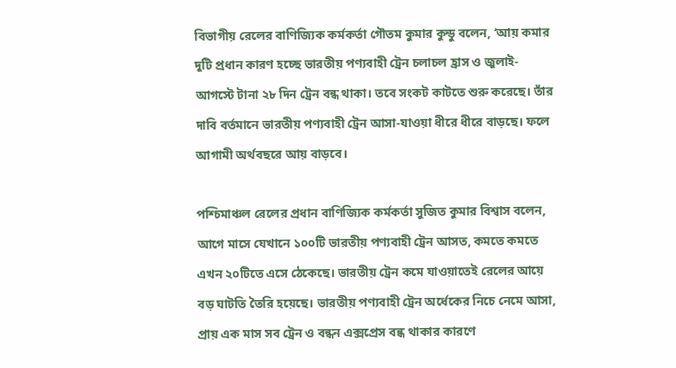বিভাগীয় রেলের বাণিজ্যিক কর্মকর্তা গৌতম কুমার কুন্ডু বলেন, ‘আয় কমার দুটি প্রধান কারণ হচ্ছে ভারতীয় পণ্যবাহী ট্রেন চলাচল হ্রাস ও জুলাই-আগস্টে টানা ২৮ দিন ট্রেন বন্ধ থাকা। তবে সংকট কাটতে শুরু করেছে। তাঁর দাবি বর্তমানে ভারতীয় পণ্যবাহী ট্রেন আসা-যাওয়া ধীরে ধীরে বাড়ছে। ফলে আগামী অর্থবছরে আয় বাড়বে।

পশ্চিমাঞ্চল রেলের প্রধান বাণিজ্যিক কর্মকর্তা সুজিত কুমার বিশ্বাস বলেন, আগে মাসে যেখানে ১০০টি ভারতীয় পণ্যবাহী ট্রেন আসত, কমতে কমতে এখন ২০টিতে এসে ঠেকেছে। ভারতীয় ট্রেন কমে যাওয়াতেই রেলের আয়ে বড় ঘাটতি তৈরি হয়েছে। ভারতীয় পণ্যবাহী ট্রেন অর্ধেকের নিচে নেমে আসা, প্রায় এক মাস সব ট্রেন ও বন্ধন এক্সপ্রেস বন্ধ থাকার কারণে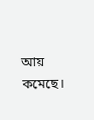আয় কমেছে।